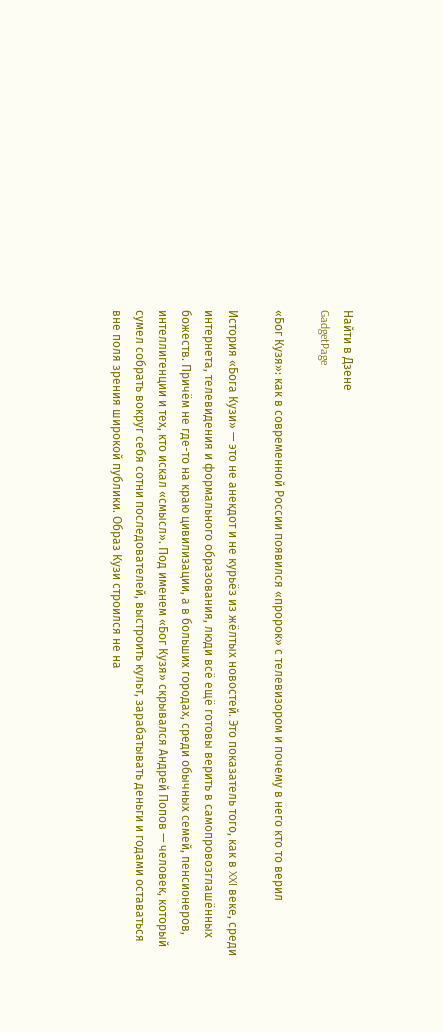Найти в Дзене
GadgetPage

«Бог Кузя»: как в современной России появился «пророк» с телевизором и почему в него кто то верил

История «Бога Кузи» — это не анекдот и не курьёз из жёлтых новостей. Это показатель того, как в XXI веке, среди интернета, телевидения и формального образования, люди всё ещё готовы верить в самопровозглашённых божеств. Причём не где-то на краю цивилизации, а в больших городах, среди обычных семей, пенсионеров, интеллигенции и тех, кто искал «смысл». Под именем «Бог Кузя» скрывался Андрей Попов — человек, который сумел собрать вокруг себя сотни последователей, выстроить культ, зарабатывать деньги и годами оставаться вне поля зрения широкой публики. Образ Кузи строился не на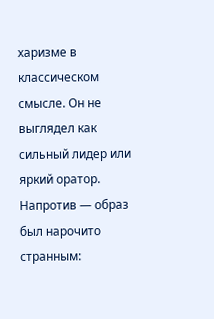харизме в классическом смысле. Он не выглядел как сильный лидер или яркий оратор. Напротив — образ был нарочито странным: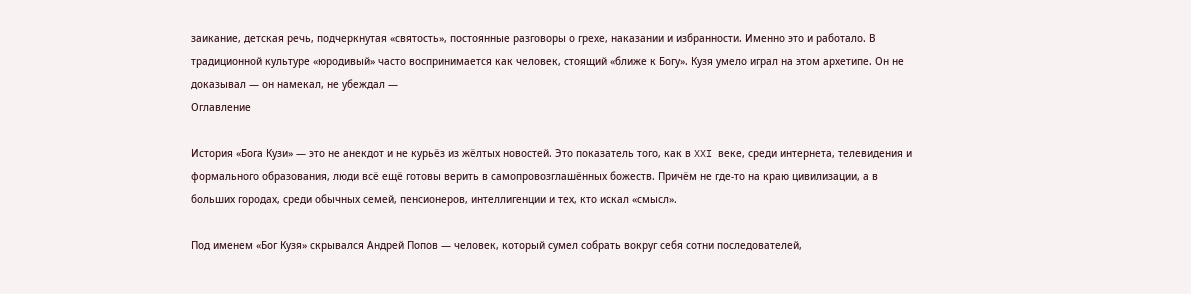заикание, детская речь, подчеркнутая «святость», постоянные разговоры о грехе, наказании и избранности. Именно это и работало. В традиционной культуре «юродивый» часто воспринимается как человек, стоящий «ближе к Богу». Кузя умело играл на этом архетипе. Он не доказывал — он намекал, не убеждал —
Оглавление

История «Бога Кузи» — это не анекдот и не курьёз из жёлтых новостей. Это показатель того, как в XXI веке, среди интернета, телевидения и формального образования, люди всё ещё готовы верить в самопровозглашённых божеств. Причём не где-то на краю цивилизации, а в больших городах, среди обычных семей, пенсионеров, интеллигенции и тех, кто искал «смысл».

Под именем «Бог Кузя» скрывался Андрей Попов — человек, который сумел собрать вокруг себя сотни последователей,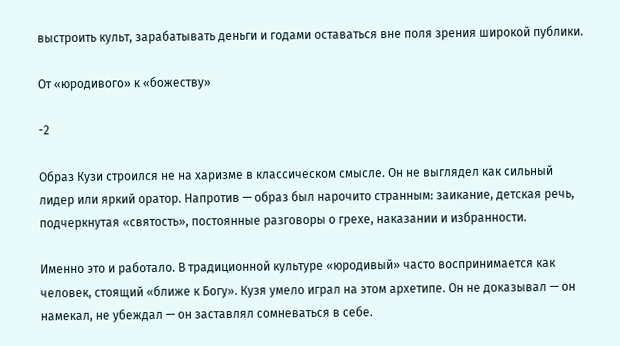выстроить культ, зарабатывать деньги и годами оставаться вне поля зрения широкой публики.

От «юродивого» к «божеству»

-2

Образ Кузи строился не на харизме в классическом смысле. Он не выглядел как сильный лидер или яркий оратор. Напротив — образ был нарочито странным: заикание, детская речь, подчеркнутая «святость», постоянные разговоры о грехе, наказании и избранности.

Именно это и работало. В традиционной культуре «юродивый» часто воспринимается как человек, стоящий «ближе к Богу». Кузя умело играл на этом архетипе. Он не доказывал — он намекал, не убеждал — он заставлял сомневаться в себе.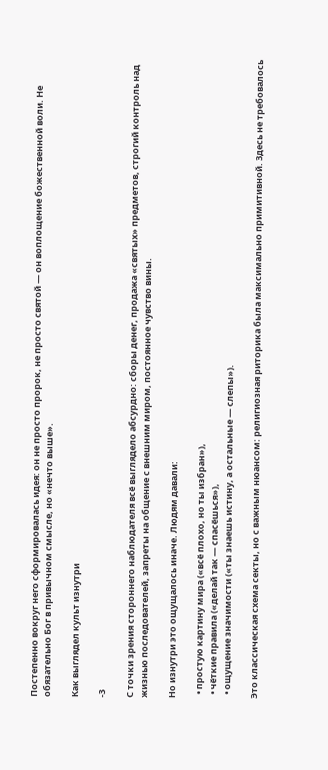Постепенно вокруг него сформировалась идея: он не просто пророк, не просто святой — он воплощение божественной воли. Не обязательно Бог в привычном смысле, но «нечто выше».

Как выглядел культ изнутри

-3

С точки зрения стороннего наблюдателя всё выглядело абсурдно: сборы денег, продажа «святых» предметов, строгий контроль над жизнью последователей, запреты на общение с внешним миром, постоянное чувство вины.

Но изнутри это ощущалось иначе. Людям давали:

  • простую картину мира («всё плохо, но ты избран»),
  • чёткие правила («делай так — спасёшься»),
  • ощущение значимости («ты знаешь истину, а остальные — слепы»).

Это классическая схема секты, но с важным нюансом: религиозная риторика была максимально примитивной. Здесь не требовалось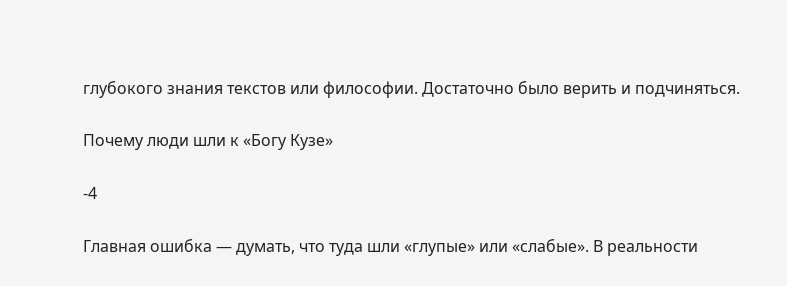глубокого знания текстов или философии. Достаточно было верить и подчиняться.

Почему люди шли к «Богу Кузе»

-4

Главная ошибка — думать, что туда шли «глупые» или «слабые». В реальности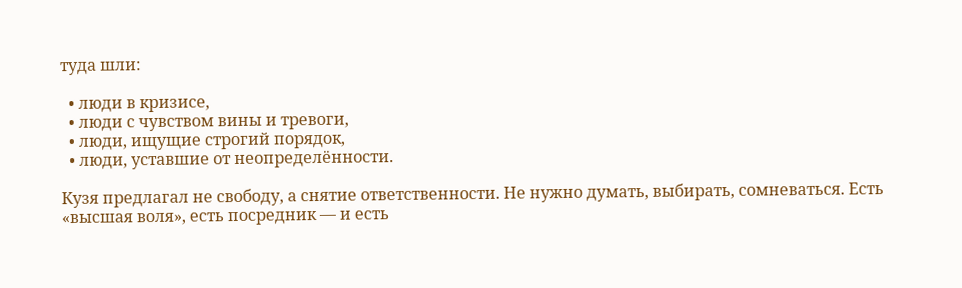туда шли:

  • люди в кризисе,
  • люди с чувством вины и тревоги,
  • люди, ищущие строгий порядок,
  • люди, уставшие от неопределённости.

Кузя предлагал не свободу, а снятие ответственности. Не нужно думать, выбирать, сомневаться. Есть «высшая воля», есть посредник — и есть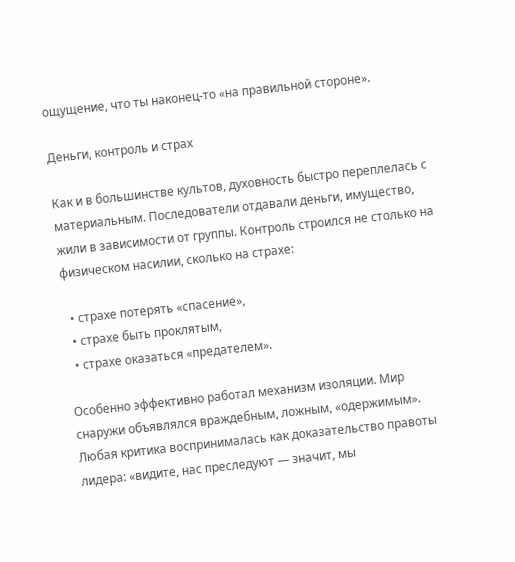ощущение, что ты наконец-то «на правильной стороне».

Деньги, контроль и страх

Как и в большинстве культов, духовность быстро переплелась с материальным. Последователи отдавали деньги, имущество, жили в зависимости от группы. Контроль строился не столько на физическом насилии, сколько на страхе:

  • страхе потерять «спасение»,
  • страхе быть проклятым,
  • страхе оказаться «предателем».

Особенно эффективно работал механизм изоляции. Мир снаружи объявлялся враждебным, ложным, «одержимым». Любая критика воспринималась как доказательство правоты лидера: «видите, нас преследуют — значит, мы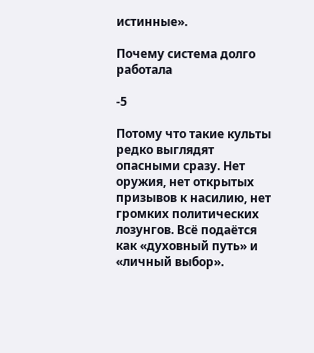истинные».

Почему система долго работала

-5

Потому что такие культы редко выглядят опасными сразу. Нет оружия, нет открытых призывов к насилию, нет громких политических лозунгов. Всё подаётся как «духовный путь» и «личный выбор».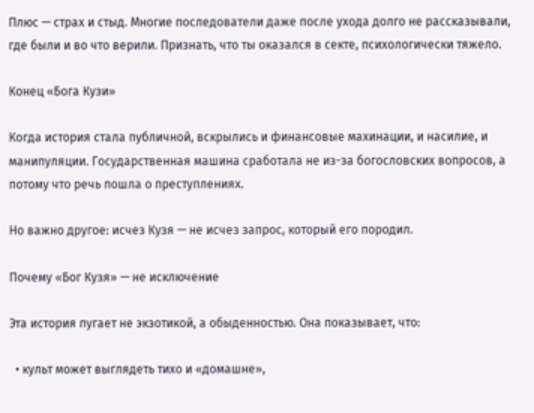Плюс — страх и стыд. Многие последователи даже после ухода долго не рассказывали, где были и во что верили. Признать, что ты оказался в секте, психологически тяжело.

Конец «Бога Кузи»

Когда история стала публичной, вскрылись и финансовые махинации, и насилие, и манипуляции. Государственная машина сработала не из-за богословских вопросов, а потому что речь пошла о преступлениях.

Но важно другое: исчез Кузя — не исчез запрос, который его породил.

Почему «Бог Кузя» — не исключение

Эта история пугает не экзотикой, а обыденностью. Она показывает, что:

  • культ может выглядеть тихо и «домашне»,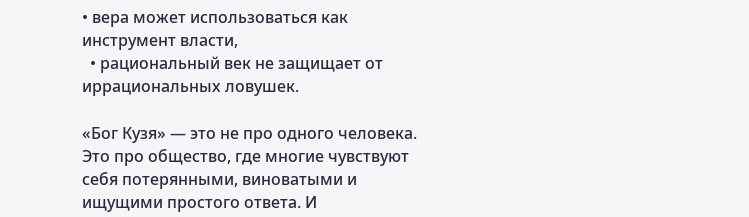• вера может использоваться как инструмент власти,
  • рациональный век не защищает от иррациональных ловушек.

«Бог Кузя» — это не про одного человека. Это про общество, где многие чувствуют себя потерянными, виноватыми и ищущими простого ответа. И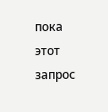пока этот запрос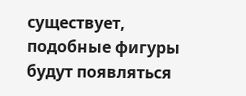существует, подобные фигуры будут появляться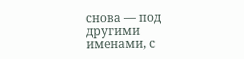снова — под другими именами, с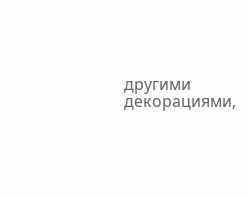другими декорациями,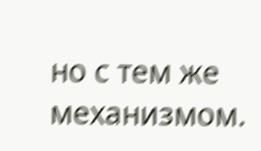но с тем же механизмом.